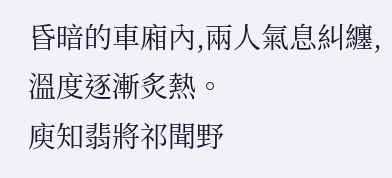昏暗的車廂內,兩人氣息糾纏,溫度逐漸炙熱。
庾知翡將祁聞野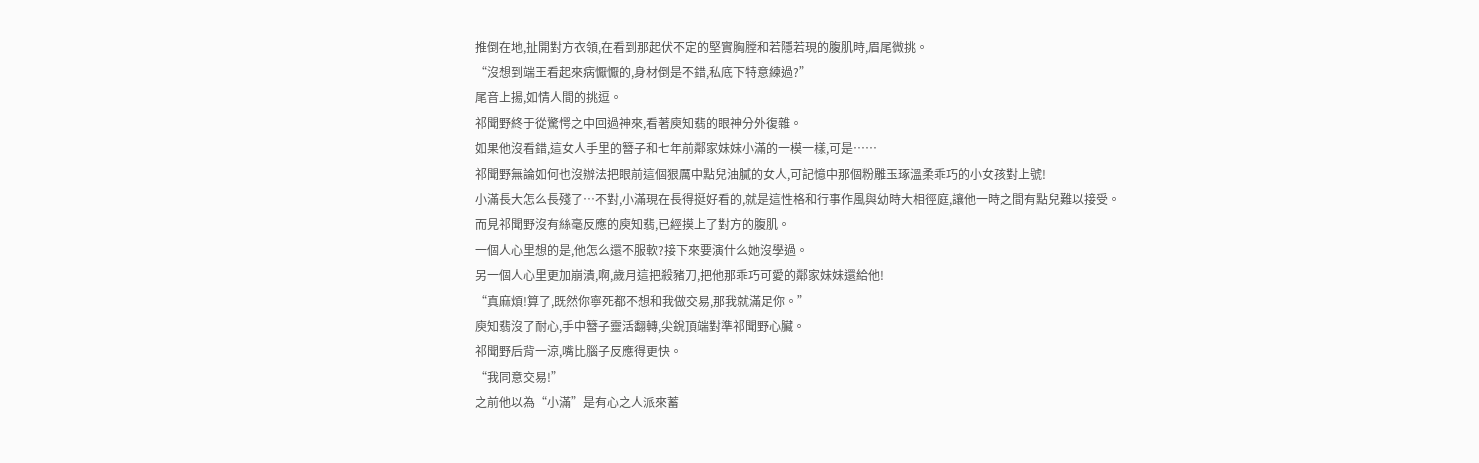推倒在地,扯開對方衣領,在看到那起伏不定的堅實胸膛和若隱若現的腹肌時,眉尾微挑。
“沒想到端王看起來病懨懨的,身材倒是不錯,私底下特意練過?”
尾音上揚,如情人間的挑逗。
祁聞野終于從驚愕之中回過神來,看著庾知翡的眼神分外復雜。
如果他沒看錯,這女人手里的簪子和七年前鄰家妹妹小滿的一模一樣,可是……
祁聞野無論如何也沒辦法把眼前這個狠厲中點兒油膩的女人,可記憶中那個粉雕玉琢溫柔乖巧的小女孩對上號!
小滿長大怎么長殘了…不對,小滿現在長得挺好看的,就是這性格和行事作風與幼時大相徑庭,讓他一時之間有點兒難以接受。
而見祁聞野沒有絲毫反應的庾知翡,已經摸上了對方的腹肌。
一個人心里想的是,他怎么還不服軟?接下來要演什么她沒學過。
另一個人心里更加崩潰,啊,歲月這把殺豬刀,把他那乖巧可愛的鄰家妹妹還給他!
“真麻煩!算了,既然你寧死都不想和我做交易,那我就滿足你。”
庾知翡沒了耐心,手中簪子靈活翻轉,尖銳頂端對準祁聞野心臟。
祁聞野后背一涼,嘴比腦子反應得更快。
“我同意交易!”
之前他以為“小滿”是有心之人派來蓄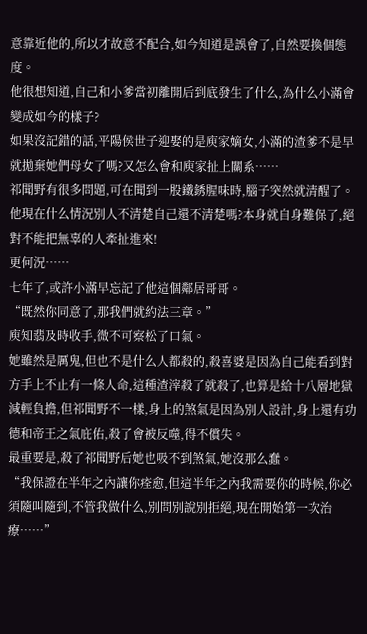意靠近他的,所以才故意不配合,如今知道是誤會了,自然要換個態度。
他很想知道,自己和小爹當初離開后到底發生了什么,為什么小滿會變成如今的樣子?
如果沒記錯的話,平陽侯世子迎娶的是庾家嫡女,小滿的渣爹不是早就拋棄她們母女了嗎?又怎么會和庾家扯上關系……
祁聞野有很多問題,可在聞到一股鐵銹腥味時,腦子突然就清醒了。
他現在什么情況別人不清楚自己還不清楚嗎?本身就自身難保了,絕對不能把無辜的人牽扯進來!
更何況……
七年了,或許小滿早忘記了他這個鄰居哥哥。
“既然你同意了,那我們就約法三章。”
庾知翡及時收手,微不可察松了口氣。
她雖然是厲鬼,但也不是什么人都殺的,殺喜婆是因為自己能看到對方手上不止有一條人命,這種渣滓殺了就殺了,也算是給十八層地獄減輕負擔,但祁聞野不一樣,身上的煞氣是因為別人設計,身上還有功德和帝王之氣庇佑,殺了會被反噬,得不償失。
最重要是,殺了祁聞野后她也吸不到煞氣,她沒那么蠢。
“我保證在半年之內讓你痊愈,但這半年之內我需要你的時候,你必須隨叫隨到,不管我做什么,別問別說別拒絕,現在開始第一次治療……”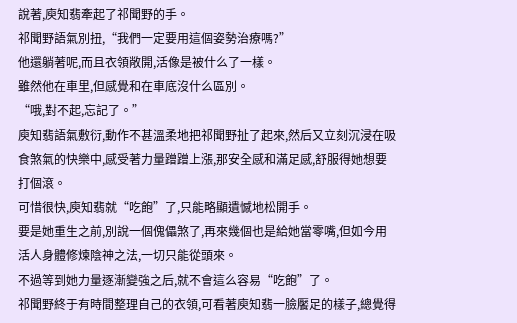說著,庾知翡牽起了祁聞野的手。
祁聞野語氣別扭,“我們一定要用這個姿勢治療嗎?”
他還躺著呢,而且衣領敞開,活像是被什么了一樣。
雖然他在車里,但感覺和在車底沒什么區別。
“哦,對不起,忘記了。”
庾知翡語氣敷衍,動作不甚溫柔地把祁聞野扯了起來,然后又立刻沉浸在吸食煞氣的快樂中,感受著力量蹭蹭上漲,那安全感和滿足感,舒服得她想要打個滾。
可惜很快,庾知翡就“吃飽”了,只能略顯遺憾地松開手。
要是她重生之前,別說一個傀儡煞了,再來幾個也是給她當零嘴,但如今用活人身體修煉陰神之法,一切只能從頭來。
不過等到她力量逐漸變強之后,就不會這么容易“吃飽”了。
祁聞野終于有時間整理自己的衣領,可看著庾知翡一臉饜足的樣子,總覺得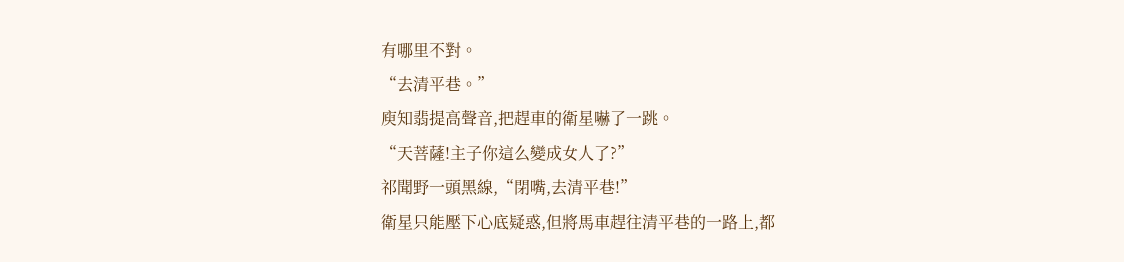有哪里不對。
“去清平巷。”
庾知翡提高聲音,把趕車的衛星嚇了一跳。
“天菩薩!主子你這么變成女人了?”
祁聞野一頭黑線,“閉嘴,去清平巷!”
衛星只能壓下心底疑惑,但將馬車趕往清平巷的一路上,都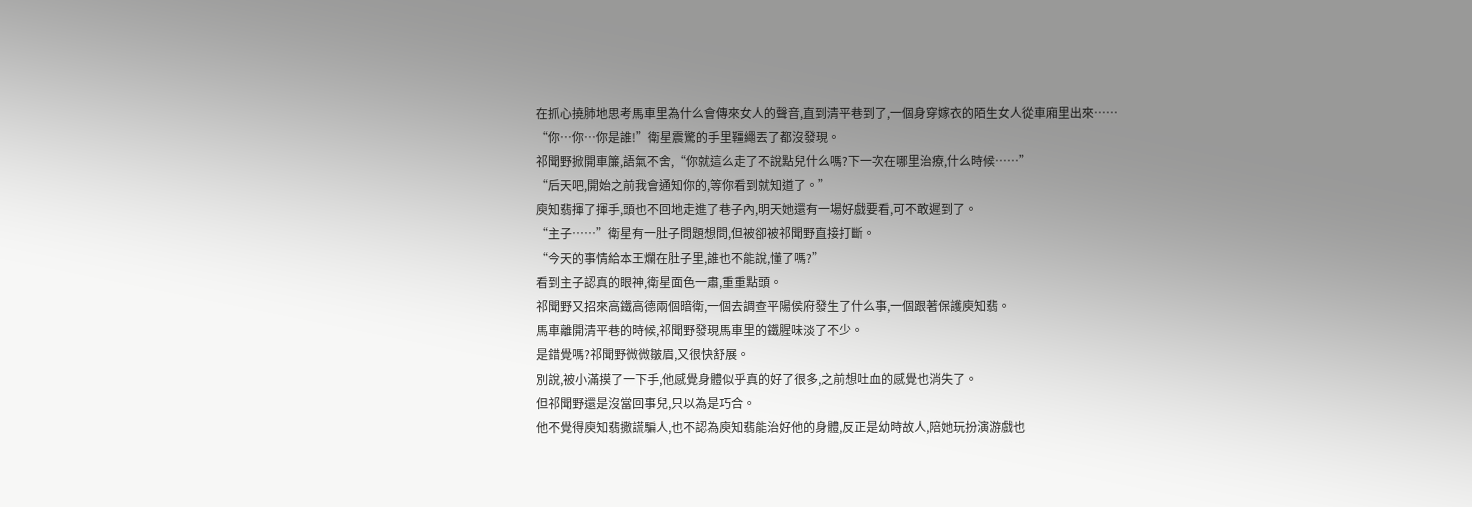在抓心撓肺地思考馬車里為什么會傳來女人的聲音,直到清平巷到了,一個身穿嫁衣的陌生女人從車廂里出來……
“你…你…你是誰!”衛星震驚的手里韁繩丟了都沒發現。
祁聞野掀開車簾,語氣不舍,“你就這么走了不說點兒什么嗎?下一次在哪里治療,什么時候……”
“后天吧,開始之前我會通知你的,等你看到就知道了。”
庾知翡揮了揮手,頭也不回地走進了巷子內,明天她還有一場好戲要看,可不敢遲到了。
“主子……”衛星有一肚子問題想問,但被卻被祁聞野直接打斷。
“今天的事情給本王爛在肚子里,誰也不能說,懂了嗎?”
看到主子認真的眼神,衛星面色一肅,重重點頭。
祁聞野又招來高鐵高德兩個暗衛,一個去調查平陽侯府發生了什么事,一個跟著保護庾知翡。
馬車離開清平巷的時候,祁聞野發現馬車里的鐵腥味淡了不少。
是錯覺嗎?祁聞野微微皺眉,又很快舒展。
別說,被小滿摸了一下手,他感覺身體似乎真的好了很多,之前想吐血的感覺也消失了。
但祁聞野還是沒當回事兒,只以為是巧合。
他不覺得庾知翡撒謊騙人,也不認為庾知翡能治好他的身體,反正是幼時故人,陪她玩扮演游戲也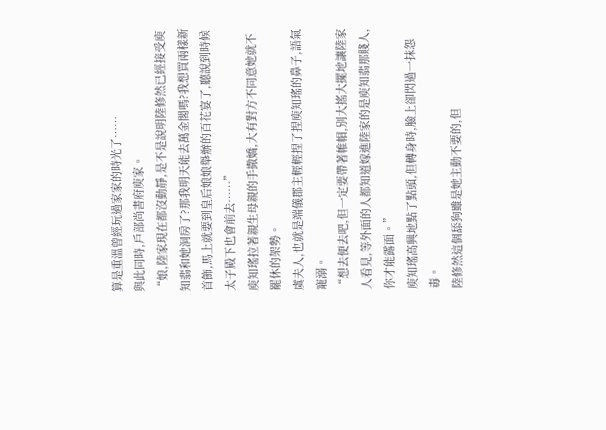算是重溫曾經玩過家家的時光了……
與此同時,戶部尚書府庾家。
“娘,陸家現在都沒動靜,是不是說明陸修然已經接受庾知翡和她洞房了?那我明天能去萬金閣嗎?我想買兩樣新首飾,馬上就要到皇后娘娘舉辦的百花宴了,聽說到時候太子殿下也會前去……”
庾知瑤拉著親生母親的手撒嬌,大有對方不同意她就不罷休的架勢。
虞夫人,也就是端儀郡主輕輕捏了捏庾知瑤的鼻子,語氣寵溺。
“想去便去吧,但一定要帶著帷帽,別大搖大擺地讓陸家人看見,等外面的人都知道嫁進陸家的是庾知翡那賤人,你才能露面。”
庾知瑤高興地點了點頭,但轉身時,臉上卻閃過一抹怨毒。
陸修然這個舔狗雖是她主動不要的,但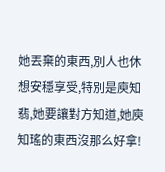她丟棄的東西,別人也休想安穩享受,特別是庾知翡,她要讓對方知道,她庾知瑤的東西沒那么好拿!